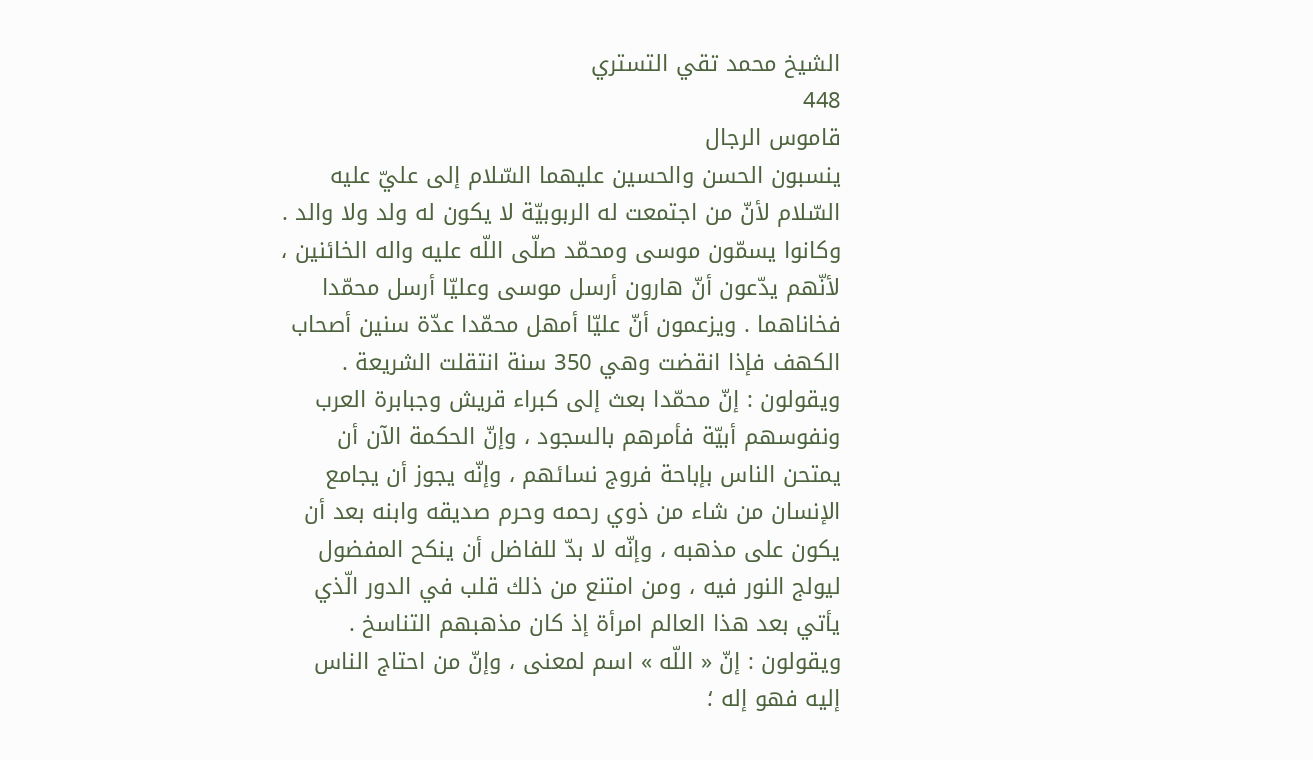الشيخ محمد تقي التستري
448
قاموس الرجال
ينسبون الحسن والحسين عليهما السّلام إلى عليّ عليه السّلام لأنّ من اجتمعت له الربوبيّة لا يكون له ولد ولا والد . وكانوا يسمّون موسى ومحمّد صلّى اللّه عليه واله الخائنين ، لأنّهم يدّعون أنّ هارون أرسل موسى وعليّا أرسل محمّدا فخاناهما . ويزعمون أنّ عليّا أمهل محمّدا عدّة سنين أصحاب الكهف فإذا انقضت وهي 350 سنة انتقلت الشريعة . ويقولون : إنّ محمّدا بعث إلى كبراء قريش وجبابرة العرب ونفوسهم أبيّة فأمرهم بالسجود ، وإنّ الحكمة الآن أن يمتحن الناس بإباحة فروج نسائهم ، وإنّه يجوز أن يجامع الإنسان من شاء من ذوي رحمه وحرم صديقه وابنه بعد أن يكون على مذهبه ، وإنّه لا بدّ للفاضل أن ينكح المفضول ليولج النور فيه ، ومن امتنع من ذلك قلب في الدور الّذي يأتي بعد هذا العالم امرأة إذ كان مذهبهم التناسخ . ويقولون : إنّ « اللّه » اسم لمعنى ، وإنّ من احتاج الناس إليه فهو إله ؛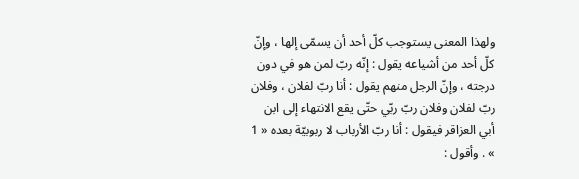ولهذا المعنى يستوجب كلّ أحد أن يسمّى إلها ، وإنّ كلّ أحد من أشياعه يقول : إنّه ربّ لمن هو في دون درجته ، وإنّ الرجل منهم يقول : أنا ربّ لفلان ، وفلان ربّ لفلان وفلان ربّ ربّي حتّى يقع الانتهاء إلى ابن أبي العزاقر فيقول : أنا ربّ الأرباب لا ربوبيّة بعده « 1 » . وأقول :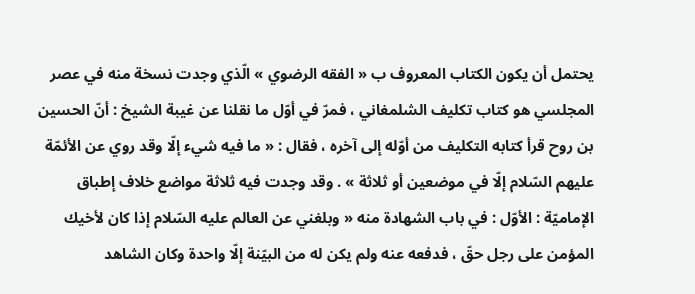يحتمل أن يكون الكتاب المعروف ب « الفقه الرضوي » الّذي وجدت نسخة منه في عصر المجلسي هو كتاب تكليف الشلمغاني ، فمرّ في أوّل ما نقلنا عن غيبة الشيخ : أنّ الحسين بن روح قرأ كتابه التكليف من أوّله إلى آخره ، فقال : « ما فيه شيء إلّا وقد روي عن الأئمّة عليهم السّلام إلّا في موضعين أو ثلاثة » . وقد وجدت فيه ثلاثة مواضع خلاف إطباق الإماميّة : الأوّل : في باب الشهادة منه « وبلغني عن العالم عليه السّلام إذا كان لأخيك المؤمن على رجل حقّ ، فدفعه عنه ولم يكن له من البيّنة إلّا واحدة وكان الشاهد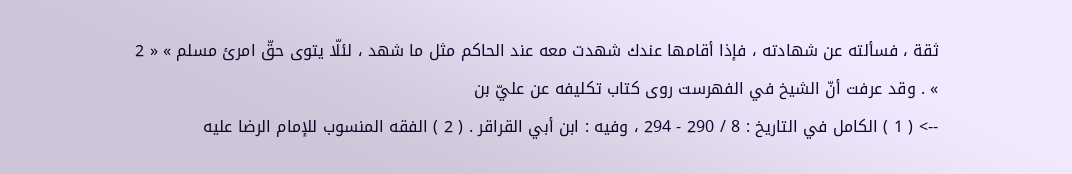ثقة ، فسألته عن شهادته ، فإذا أقامها عندك شهدت معه عند الحاكم مثل ما شهد ، لئلّا يتوى حقّ امرئ مسلم » « 2 » . وقد عرفت أنّ الشيخ في الفهرست روى كتاب تكليفه عن عليّ بن
--> ( 1 ) الكامل في التاريخ : 8 / 290 - 294 ، وفيه : ابن أبي القراقر . ( 2 ) الفقه المنسوب للإمام الرضا عليه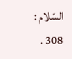السّلام : 308 .